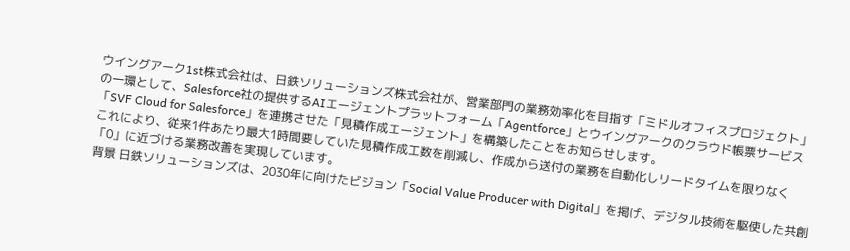ウイングアーク1st株式会社は、日鉄ソリューションズ株式会社が、営業部門の業務効率化を目指す「ミドルオフィスプロジェクト」の一環として、Salesforce社の提供するAIエージェントプラットフォーム「Agentforce」とウイングアークのクラウド帳票サービス「SVF Cloud for Salesforce」を連携させた「見積作成エージェント」を構築したことをお知らせします。
これにより、従来1件あたり最大1時間要していた見積作成工数を削減し、作成から送付の業務を自動化しリードタイムを限りなく「0」に近づける業務改善を実現しています。
背景 日鉄ソリューションズは、2030年に向けたビジョン「Social Value Producer with Digital」を掲げ、デジタル技術を駆使した共創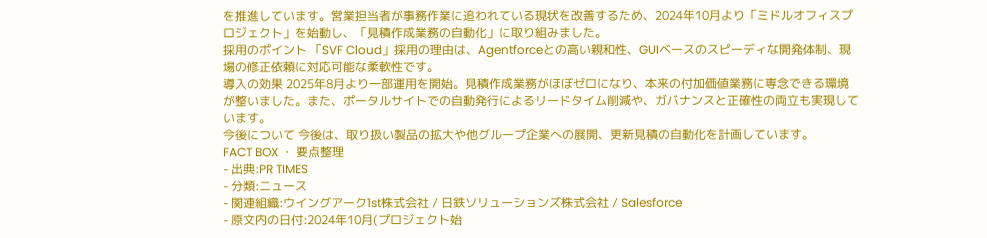を推進しています。営業担当者が事務作業に追われている現状を改善するため、2024年10月より「ミドルオフィスプロジェクト」を始動し、「見積作成業務の自動化」に取り組みました。
採用のポイント 「SVF Cloud」採用の理由は、Agentforceとの高い親和性、GUIベースのスピーディな開発体制、現場の修正依頼に対応可能な柔軟性です。
導入の効果 2025年8月より一部運用を開始。見積作成業務がほぼゼロになり、本来の付加価値業務に専念できる環境が整いました。また、ポータルサイトでの自動発行によるリードタイム削減や、ガバナンスと正確性の両立も実現しています。
今後について 今後は、取り扱い製品の拡大や他グループ企業への展開、更新見積の自動化を計画しています。
FACT BOX ・ 要点整理
- 出典:PR TIMES
- 分類:ニュース
- 関連組織:ウイングアーク1st株式会社 / 日鉄ソリューションズ株式会社 / Salesforce
- 原文内の日付:2024年10月(プロジェクト始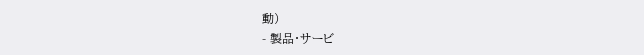動)
- 製品・サービ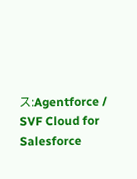ス:Agentforce / SVF Cloud for Salesforce